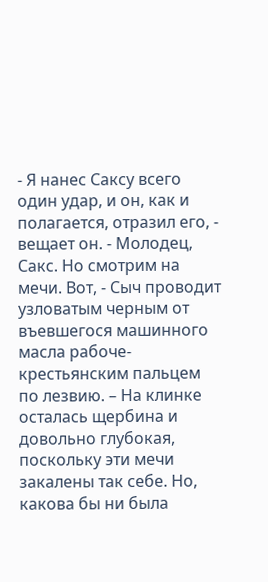- Я нанес Саксу всего один удар, и он, как и полагается, отразил его, - вещает он. - Молодец, Сакс. Но смотрим на мечи. Вот, - Сыч проводит узловатым черным от въевшегося машинного масла рабоче-крестьянским пальцем по лезвию. – На клинке осталась щербина и довольно глубокая, поскольку эти мечи закалены так себе. Но, какова бы ни была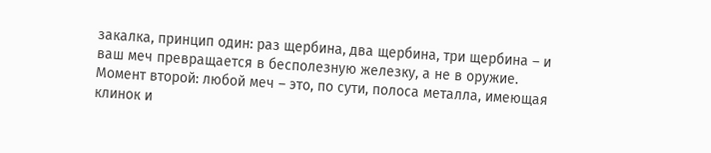закалка, принцип один: раз щербина, два щербина, три щербина – и ваш меч превращается в бесполезную железку, а не в оружие. Момент второй: любой меч – это, по сути, полоса металла, имеющая клинок и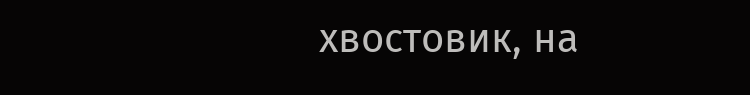хвостовик, на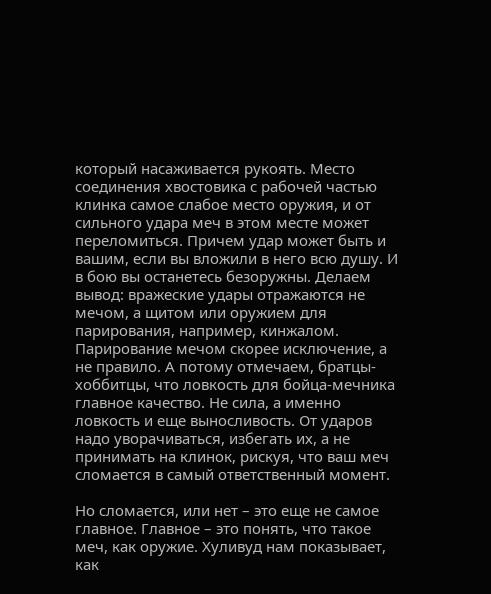который насаживается рукоять. Место соединения хвостовика с рабочей частью клинка самое слабое место оружия, и от сильного удара меч в этом месте может переломиться. Причем удар может быть и вашим, если вы вложили в него всю душу. И в бою вы останетесь безоружны. Делаем вывод: вражеские удары отражаются не мечом, а щитом или оружием для парирования, например, кинжалом. Парирование мечом скорее исключение, а не правило. А потому отмечаем, братцы-хоббитцы, что ловкость для бойца-мечника главное качество. Не сила, а именно ловкость и еще выносливость. От ударов надо уворачиваться, избегать их, а не принимать на клинок, рискуя, что ваш меч сломается в самый ответственный момент.

Но сломается, или нет – это еще не самое главное. Главное – это понять, что такое меч, как оружие. Хуливуд нам показывает, как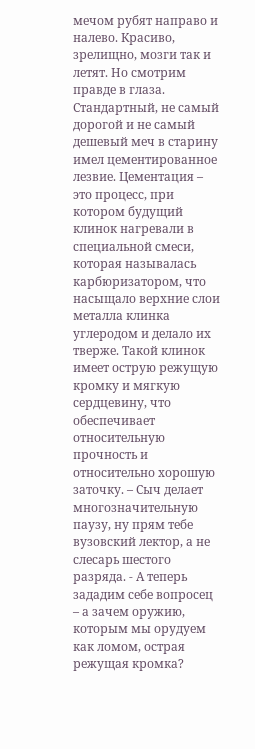мечом рубят направо и налево. Красиво, зрелищно, мозги так и летят. Но смотрим правде в глаза. Стандартный, не самый дорогой и не самый дешевый меч в старину имел цементированное лезвие. Цементация – это процесс, при котором будущий клинок нагревали в специальной смеси, которая называлась карбюризатором, что насыщало верхние слои металла клинка углеродом и делало их тверже. Такой клинок имеет острую режущую кромку и мягкую сердцевину, что обеспечивает относительную прочность и относительно хорошую заточку. – Сыч делает многозначительную паузу, ну прям тебе вузовский лектор, а не слесарь шестого разряда. - А теперь зададим себе вопросец – а зачем оружию, которым мы орудуем как ломом, острая режущая кромка?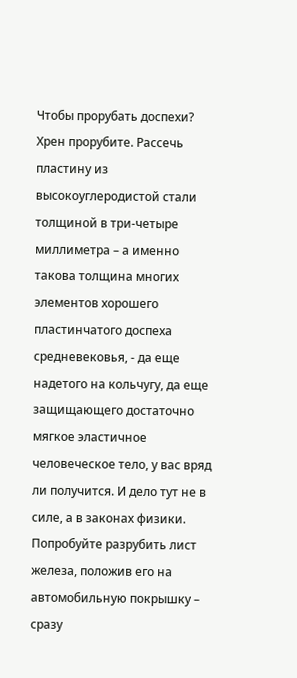Чтобы прорубать доспехи? Хрен прорубите. Рассечь пластину из высокоуглеродистой стали толщиной в три-четыре миллиметра – а именно такова толщина многих элементов хорошего пластинчатого доспеха средневековья, - да еще надетого на кольчугу, да еще защищающего достаточно мягкое эластичное человеческое тело, у вас вряд ли получится. И дело тут не в силе, а в законах физики. Попробуйте разрубить лист железа, положив его на автомобильную покрышку – сразу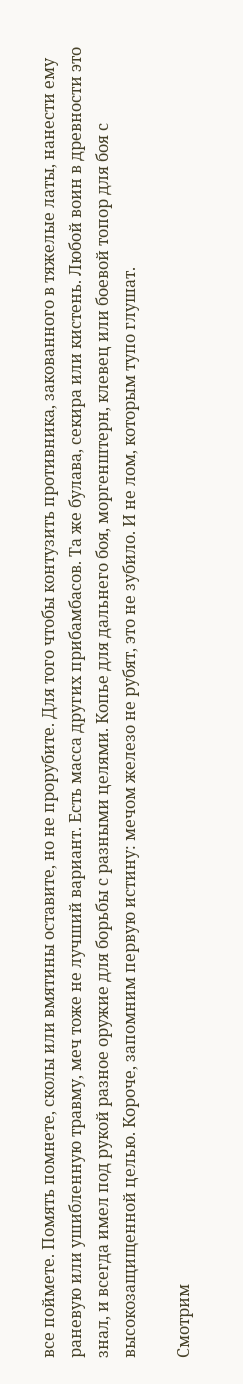все поймете. Помять помнете, сколы или вмятины оставите, но не прорубите. Для того чтобы контузить противника, закованного в тяжелые латы, нанести ему раневую или ушибленную травму, меч тоже не лучший вариант. Есть масса других прибамбасов. Та же булава, секира или кистень. Любой воин в древности это знал, и всегда имел под рукой разное оружие для борьбы с разными целями. Копье для дальнего боя, моргенштерн, клевец или боевой топор для боя с высокозащищенной целью. Короче, запомним первую истину: мечом железо не рубят, это не зубило. И не лом, которым тупо глушат.

Смотрим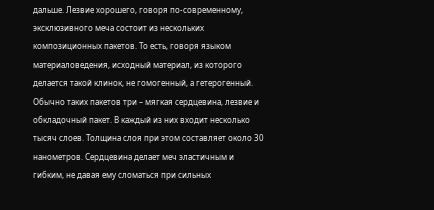дальше. Лезвие хорошего, говоря по-современному, эксклюзивного меча состоит из нескольких композиционных пакетов. То есть, говоря языком материаловедения, исходный материал, из которого делается такой клинок, не гомогенный, а гетерогенный. Обычно таких пакетов три – мягкая сердцевина, лезвие и обкладочный пакет. В каждый из них входит несколько тысяч слоев. Толщина слоя при этом составляет около 30 нанометров. Сердцевина делает меч эластичным и гибким, не давая ему сломаться при сильных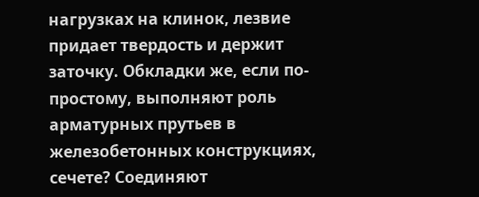нагрузках на клинок, лезвие придает твердость и держит заточку. Обкладки же, если по-простому, выполняют роль арматурных прутьев в железобетонных конструкциях, сечете? Соединяют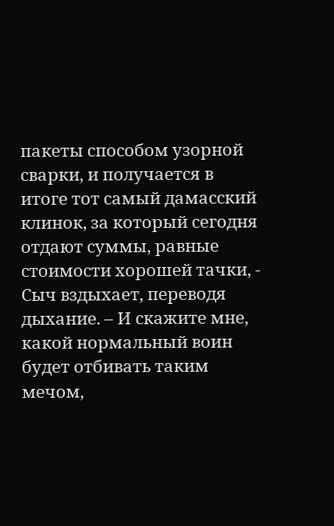пакеты способом узорной сварки, и получается в итоге тот самый дамасский клинок, за который сегодня отдают суммы, равные стоимости хорошей тачки, - Сыч вздыхает, переводя дыхание. – И скажите мне, какой нормальный воин будет отбивать таким мечом,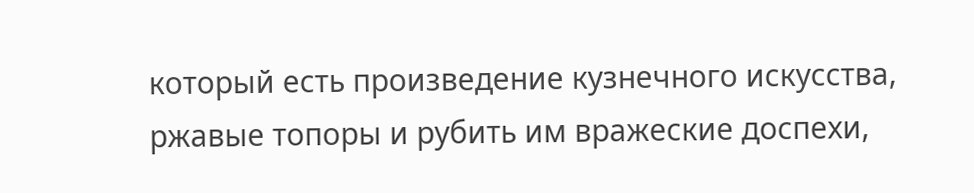который есть произведение кузнечного искусства, ржавые топоры и рубить им вражеские доспехи,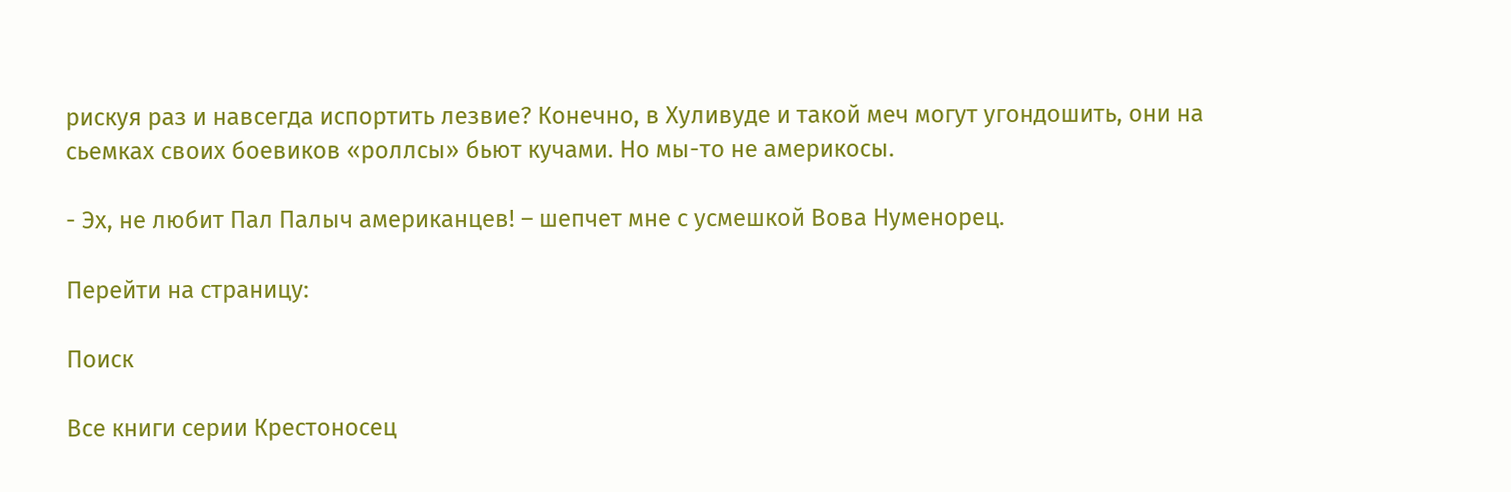рискуя раз и навсегда испортить лезвие? Конечно, в Хуливуде и такой меч могут угондошить, они на сьемках своих боевиков «роллсы» бьют кучами. Но мы-то не америкосы.

- Эх, не любит Пал Палыч американцев! – шепчет мне с усмешкой Вова Нуменорец.

Перейти на страницу:

Поиск

Все книги серии Крестоносец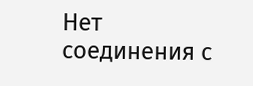Нет соединения с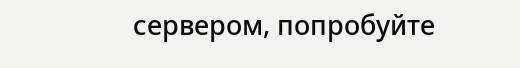сервером, попробуйте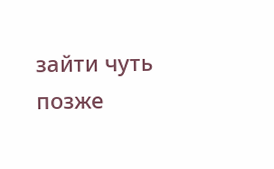зайти чуть позже